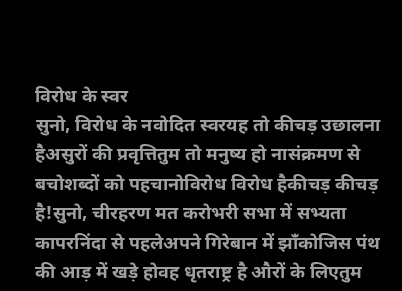विरोध के स्वर
सुनो, विरोध के नवोदित स्वरयह तो कीचड़ उछालना हैअसुरों की प्रवृत्तितुम तो मनुष्य हो नासंक्रमण से बचोशब्दों को पहचानोविरोध विरोध हैकीचड़ कीचड़ है!सुनो, चीरहरण मत करोभरी सभा में सभ्यता कापरनिंदा से पहलेअपने गिरेबान में झाँकोजिस पंथ की आड़ में खड़े होवह धृतराष्ट्र है औरों के लिएतुम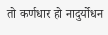तो कर्णधार हो नादुर्योधन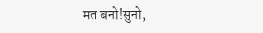मत बनो!सुनो,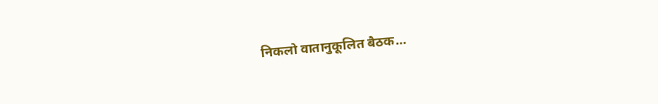निकलो वातानुकूलित बैठक…